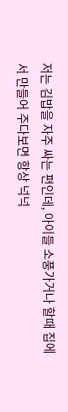저는 김밥을 자주 싸는 편인데, 아이들 소풍가거나 할때 집에서 만들어 주다보면 항상 넉넉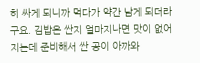히 싸게 되니까 먹다가 약간 남게 되더라구요. 김밥은 싼지 얼마지나면 맛이 없어지는데 준비해서 싼 공이 아까와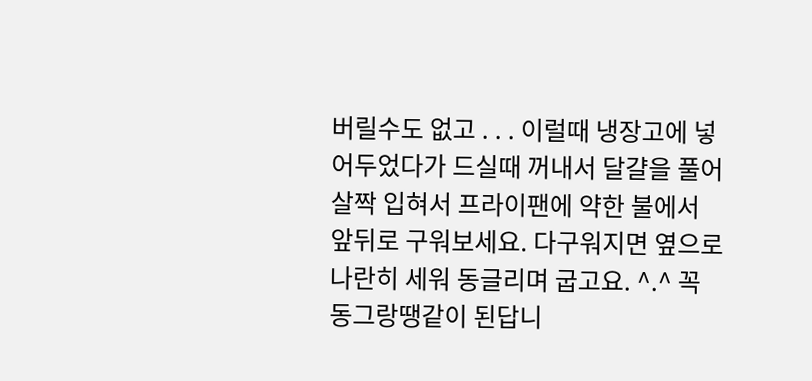버릴수도 없고 . . . 이럴때 냉장고에 넣어두었다가 드실때 꺼내서 달걀을 풀어 살짝 입혀서 프라이팬에 약한 불에서 앞뒤로 구워보세요. 다구워지면 옆으로 나란히 세워 동글리며 굽고요. ^.^ 꼭 동그랑땡같이 된답니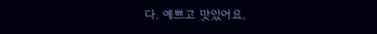다. 예쁘고 맛있어요.